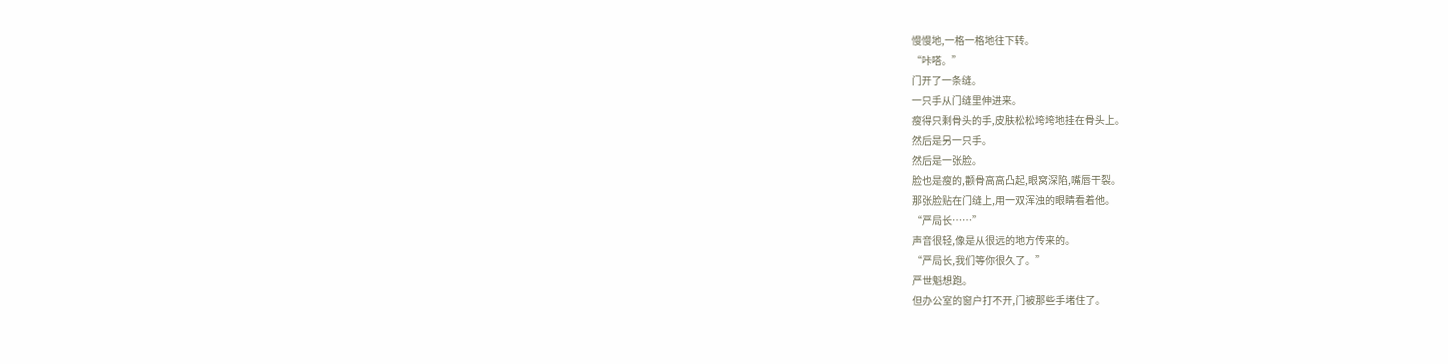慢慢地,一格一格地往下转。
“咔嗒。”
门开了一条缝。
一只手从门缝里伸进来。
瘦得只剩骨头的手,皮肤松松垮垮地挂在骨头上。
然后是另一只手。
然后是一张脸。
脸也是瘦的,颧骨高高凸起,眼窝深陷,嘴唇干裂。
那张脸贴在门缝上,用一双浑浊的眼睛看着他。
“严局长……”
声音很轻,像是从很远的地方传来的。
“严局长,我们等你很久了。”
严世魁想跑。
但办公室的窗户打不开,门被那些手堵住了。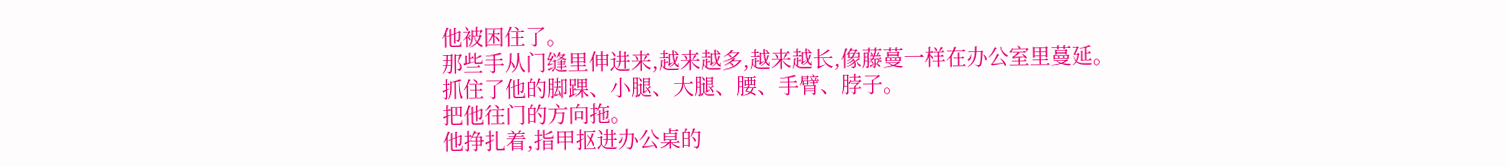他被困住了。
那些手从门缝里伸进来,越来越多,越来越长,像藤蔓一样在办公室里蔓延。
抓住了他的脚踝、小腿、大腿、腰、手臂、脖子。
把他往门的方向拖。
他挣扎着,指甲抠进办公桌的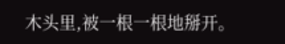木头里,被一根一根地掰开。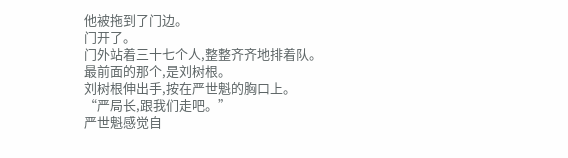他被拖到了门边。
门开了。
门外站着三十七个人,整整齐齐地排着队。
最前面的那个,是刘树根。
刘树根伸出手,按在严世魁的胸口上。
“严局长,跟我们走吧。”
严世魁感觉自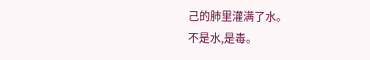己的肺里灌满了水。
不是水,是毒。